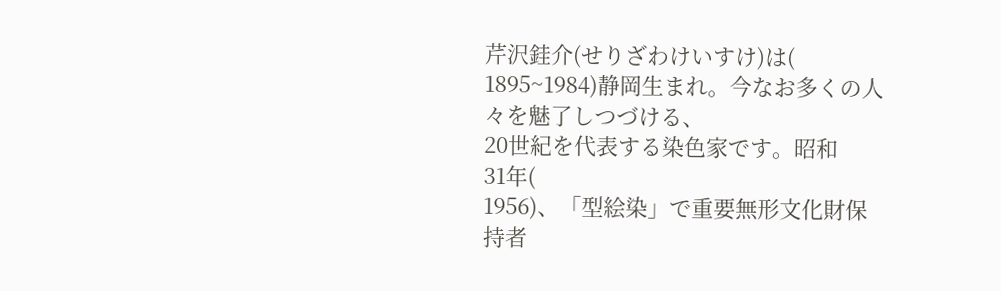芹沢銈介(せりざわけいすけ)は(
1895~1984)静岡生まれ。今なお多くの人々を魅了しつづける、
20世紀を代表する染色家です。昭和
31年(
1956)、「型絵染」で重要無形文化財保持者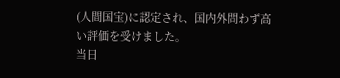(人間国宝)に認定され、国内外問わず高い評価を受けました。
当日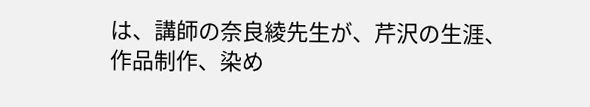は、講師の奈良綾先生が、芹沢の生涯、作品制作、染め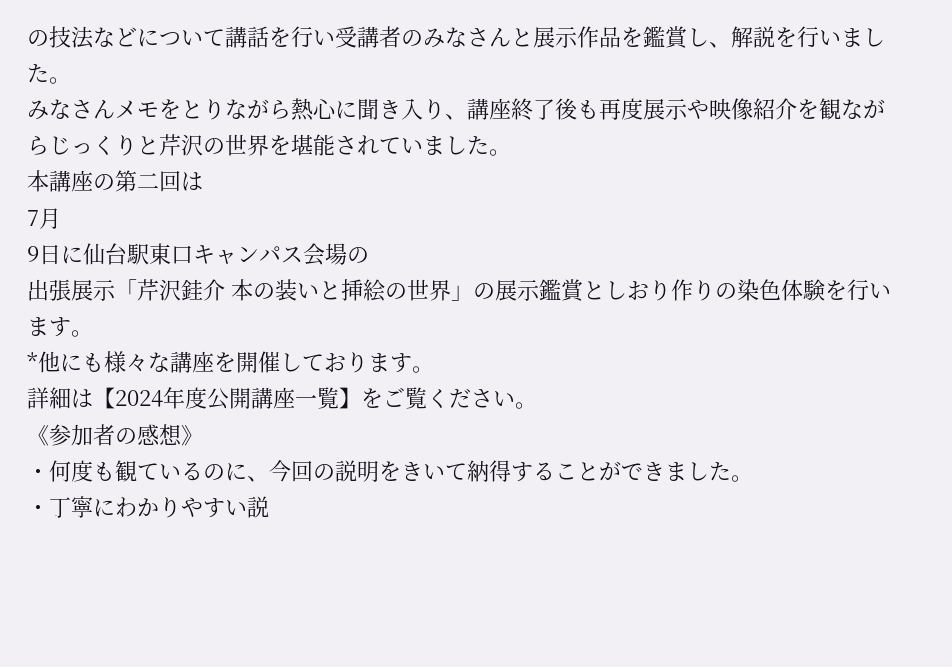の技法などについて講話を行い受講者のみなさんと展示作品を鑑賞し、解説を行いました。
みなさんメモをとりながら熱心に聞き入り、講座終了後も再度展示や映像紹介を観ながらじっくりと芹沢の世界を堪能されていました。
本講座の第二回は
7月
9日に仙台駅東口キャンパス会場の
出張展示「芹沢銈介 本の装いと挿絵の世界」の展示鑑賞としおり作りの染色体験を行います。
*他にも様々な講座を開催しております。
詳細は【2024年度公開講座一覧】をご覧ください。
《参加者の感想》
・何度も観ているのに、今回の説明をきいて納得することができました。
・丁寧にわかりやすい説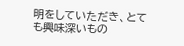明をしていただき、とても興味深いもの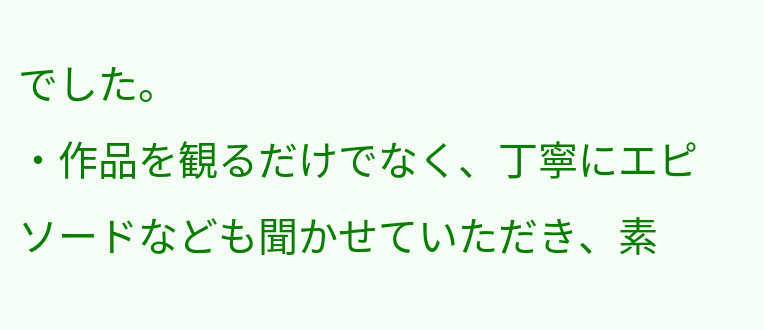でした。
・作品を観るだけでなく、丁寧にエピソードなども聞かせていただき、素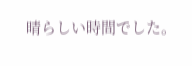晴らしい時間でした。